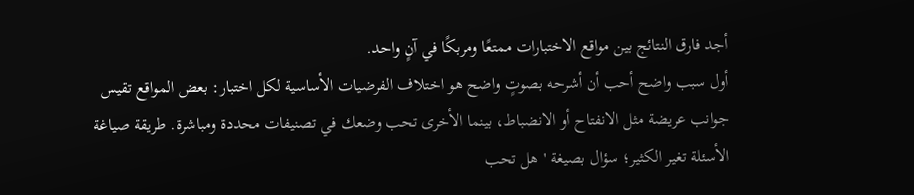أجد فارق النتائج بين مواقع الاختبارات ممتعًا ومربكًا في آنٍ واحد.
أول سبب واضح أحب أن أشرحه بصوتٍ واضح هو اختلاف الفرضيات الأساسية لكل اختبار: بعض المواقع تقيس جوانب عريضة مثل الانفتاح أو الانضباط، بينما الأخرى تحب وضعك في تصنيفات محددة ومباشرة. طريقة صياغة الأسئلة تغير الكثير؛ سؤال بصيغة 'هل تحب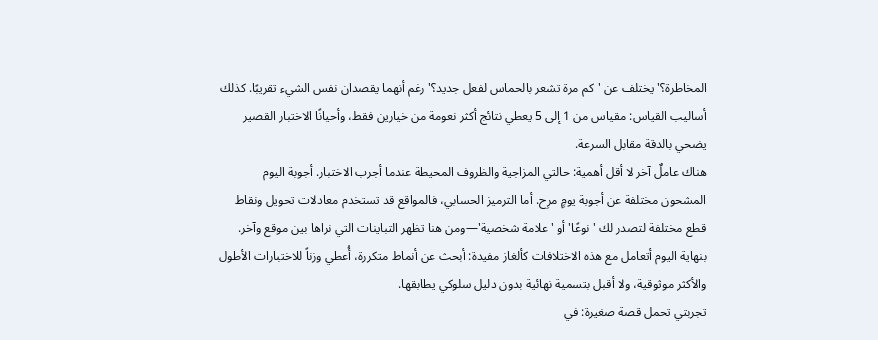المخاطرة؟' يختلف عن 'كم مرة تشعر بالحماس لفعل جديد؟' رغم أنهما يقصدان نفس الشيء تقريبًا. كذلك أساليب القياس: مقياس من 1 إلى 5 يعطي نتائج أكثر نعومة من خيارين فقط، وأحيانًا الاختبار القصير يضحي بالدقة مقابل السرعة.
هناك عاملٌ آخر لا أقل أهمية: حالتي المزاجية والظروف المحيطة عندما أجرب الاختبار. أجوبة اليوم المشحون مختلفة عن أجوبة يومٍ مرِح. أما الترميز الحسابي، فالمواقع قد تستخدم معادلات تحويل ونقاط قطع مختلفة لتصدر لك 'نوعًا' أو 'علامة شخصية'—ومن هنا تظهر التباينات التي نراها بين موقع وآخر. بنهاية اليوم أتعامل مع هذه الاختلافات كألغاز مفيدة: أبحث عن أنماط متكررة، أُعطي وزناً للاختبارات الأطول والأكثر موثوقية، ولا أقبل بتسمية نهائية بدون دليل سلوكي يطابقها.
تجربتي تحمل قصة صغيرة: في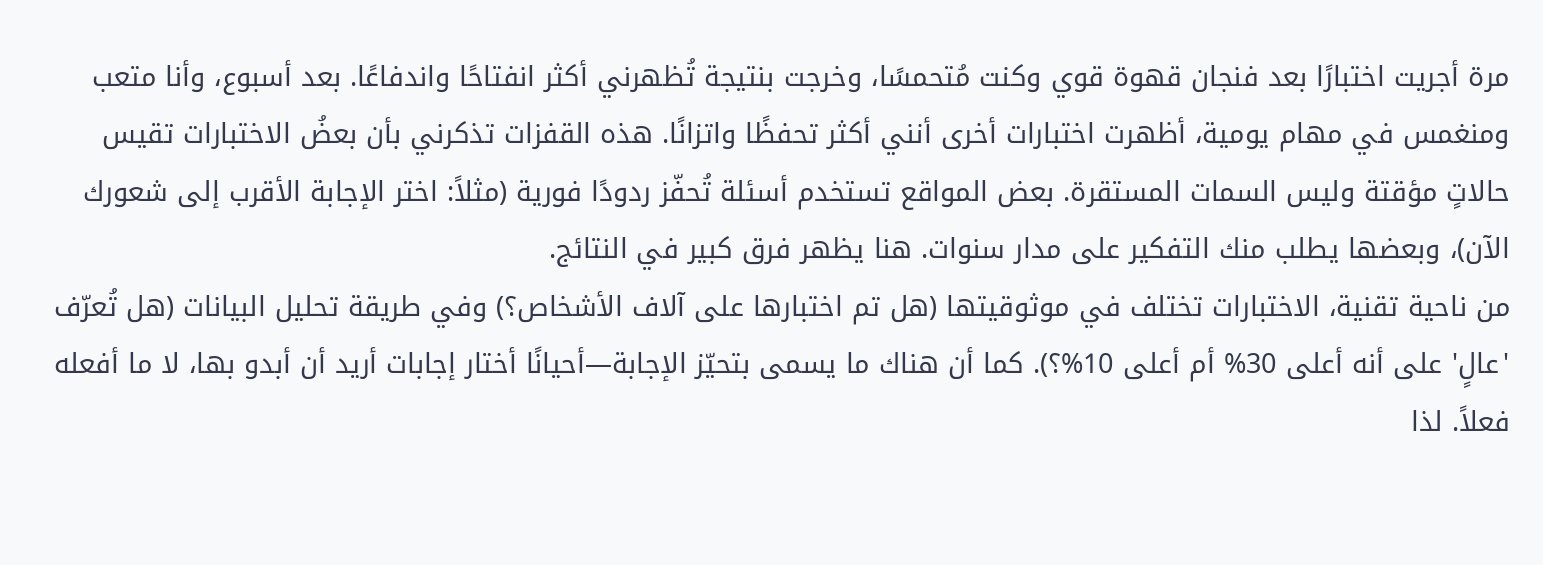مرة أجريت اختبارًا بعد فنجان قهوة قوي وكنت مُتحمسًا، وخرجت بنتيجة تُظهرني أكثر انفتاحًا واندفاعًا. بعد أسبوع، وأنا متعب ومنغمس في مهام يومية، أظهرت اختبارات أخرى أنني أكثر تحفظًا واتزانًا. هذه القفزات تذكرني بأن بعضُ الاختبارات تقيس حالاتٍ مؤقتة وليس السمات المستقرة. بعض المواقع تستخدم أسئلة تُحفّز ردودًا فورية (مثلاً: اختر الإجابة الأقرب إلى شعورك الآن)، وبعضها يطلب منك التفكير على مدار سنوات. هنا يظهر فرق كبير في النتائج.
من ناحية تقنية، الاختبارات تختلف في موثوقيتها (هل تم اختبارها على آلاف الأشخاص؟) وفي طريقة تحليل البيانات (هل تُعرّف 'عالٍ' على أنه أعلى 30% أم أعلى 10%؟). كما أن هناك ما يسمى بتحيّز الإجابة—أحيانًا أختار إجابات أريد أن أبدو بها، لا ما أفعله فعلاً. لذا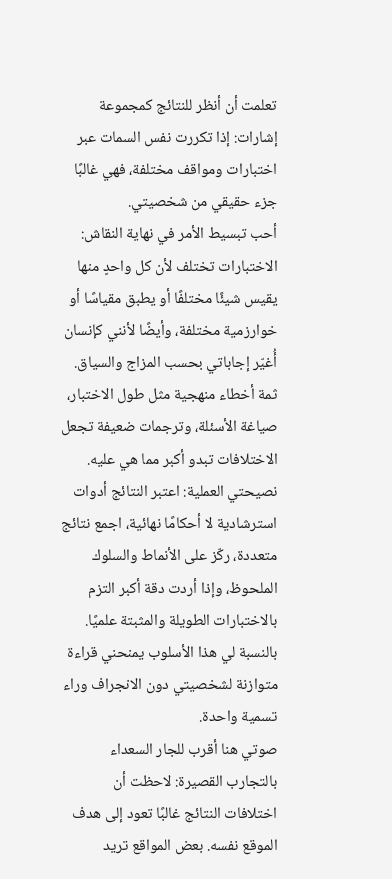تعلمت أن أنظر للنتائج كمجموعة إشارات: إذا تكررت نفس السمات عبر اختبارات ومواقف مختلفة، فهي غالبًا جزء حقيقي من شخصيتي.
أحب تبسيط الأمر في نهاية النقاش: الاختبارات تختلف لأن كل واحدٍ منها يقيس شيئًا مختلفًا أو يطبق مقياسًا أو خوارزمية مختلفة، وأيضًا لأنني كإنسان أُغيّر إجاباتي بحسب المزاج والسياق. ثمة أخطاء منهجية مثل طول الاختبار، صياغة الأسئلة، وترجمات ضعيفة تجعل الاختلافات تبدو أكبر مما هي عليه.
نصيحتي العملية: اعتبر النتائج أدوات استرشادية لا أحكامًا نهائية، اجمع نتائج متعددة، ركّز على الأنماط والسلوك الملحوظ، وإذا أردت دقة أكبر التزم بالاختبارات الطويلة والمثبتة علميًا. بالنسبة لي هذا الأسلوب يمنحني قراءة متوازنة لشخصيتي دون الانجراف وراء تسمية واحدة.
صوتي هنا أقرب للجار السعداء بالتجارب القصيرة: لاحظت أن اختلافات النتائج غالبًا تعود إلى هدف الموقع نفسه. بعض المواقع تريد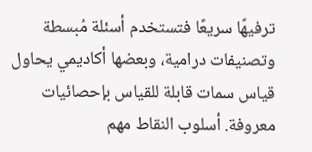ترفيهًا سريعًا فتستخدم أسئلة مُبسطة وتصنيفات درامية، وبعضها أكاديمي يحاول قياس سمات قابلة للقياس بإحصائيات معروفة. أسلوب النقاط مهم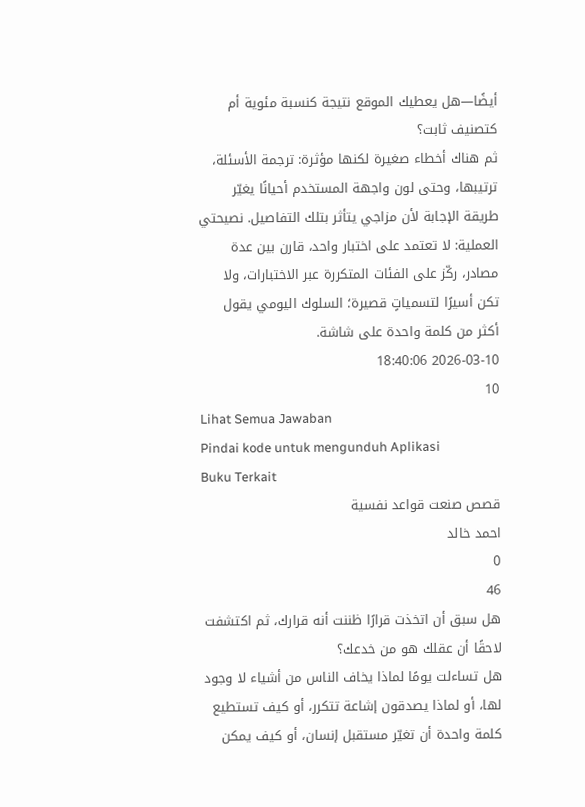أيضًا—هل يعطيك الموقع نتيجة كنسبة مئوية أم كتصنيف ثابت؟
ثم هناك أخطاء صغيرة لكنها مؤثرة: ترجمة الأسئلة، ترتيبها، وحتى لون واجهة المستخدم أحيانًا يغيّر طريقة الإجابة لأن مزاجي يتأثر بتلك التفاصيل. نصيحتي العملية: لا تعتمد على اختبار واحد، قارن بين عدة مصادر، ركّز على الفئات المتكررة عبر الاختبارات، ولا تكن أسيرًا لتسمياتٍ قصيرة؛ السلوك اليومي يقول أكثر من كلمة واحدة على شاشة.
2026-03-10 18:40:06
10
Lihat Semua Jawaban
Pindai kode untuk mengunduh Aplikasi
Buku Terkait
قصص صنعت قواعد نفسية
احمد خالد
0
46
هل سبق أن اتخذت قرارًا ظننت أنه قرارك، ثم اكتشفت لاحقًا أن عقلك هو من خدعك؟
هل تساءلت يومًا لماذا يخاف الناس من أشياء لا وجود لها، أو لماذا يصدقون إشاعة تتكرر، أو كيف تستطيع كلمة واحدة أن تغيّر مستقبل إنسان، أو كيف يمكن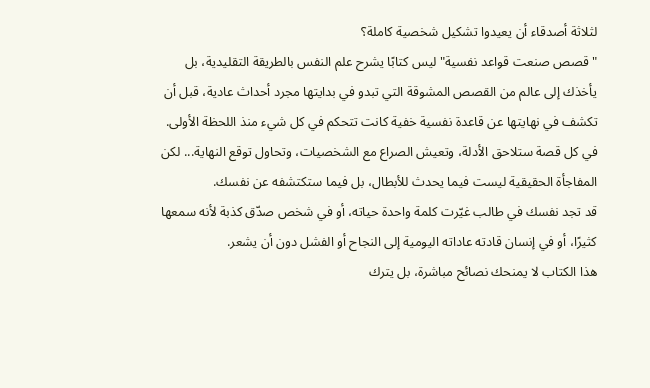لثلاثة أصدقاء أن يعيدوا تشكيل شخصية كاملة؟
"قصص صنعت قواعد نفسية" ليس كتابًا يشرح علم النفس بالطريقة التقليدية، بل يأخذك إلى عالم من القصص المشوقة التي تبدو في بدايتها مجرد أحداث عادية، قبل أن تكشف في نهايتها عن قاعدة نفسية خفية كانت تتحكم في كل شيء منذ اللحظة الأولى.
في كل قصة ستلاحق الأدلة، وتعيش الصراع مع الشخصيات، وتحاول توقع النهاية... لكن المفاجأة الحقيقية ليست فيما يحدث للأبطال، بل فيما ستكتشفه عن نفسك.
قد تجد نفسك في طالب غيّرت كلمة واحدة حياته، أو في شخص صدّق كذبة لأنه سمعها كثيرًا، أو في إنسان قادته عاداته اليومية إلى النجاح أو الفشل دون أن يشعر.
هذا الكتاب لا يمنحك نصائح مباشرة، بل يترك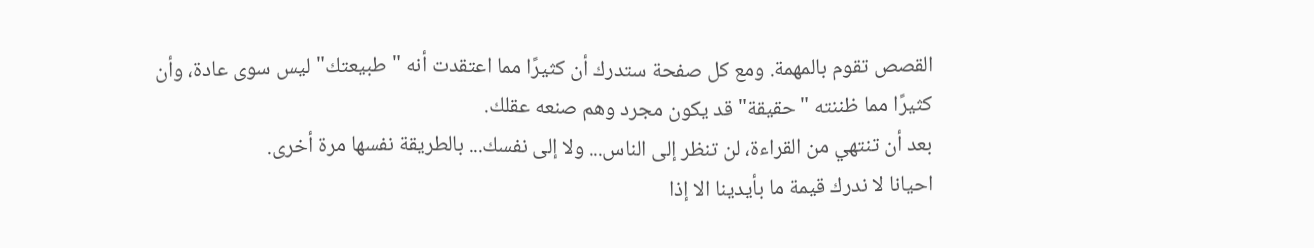القصص تقوم بالمهمة. ومع كل صفحة ستدرك أن كثيرًا مما اعتقدت أنه "طبيعتك" ليس سوى عادة، وأن كثيرًا مما ظننته "حقيقة" قد يكون مجرد وهم صنعه عقلك.
بعد أن تنتهي من القراءة، لن تنظر إلى الناس... ولا إلى نفسك... بالطريقة نفسها مرة أخرى.
احيانا لا ندرك قيمة ما بأيدينا الا إذا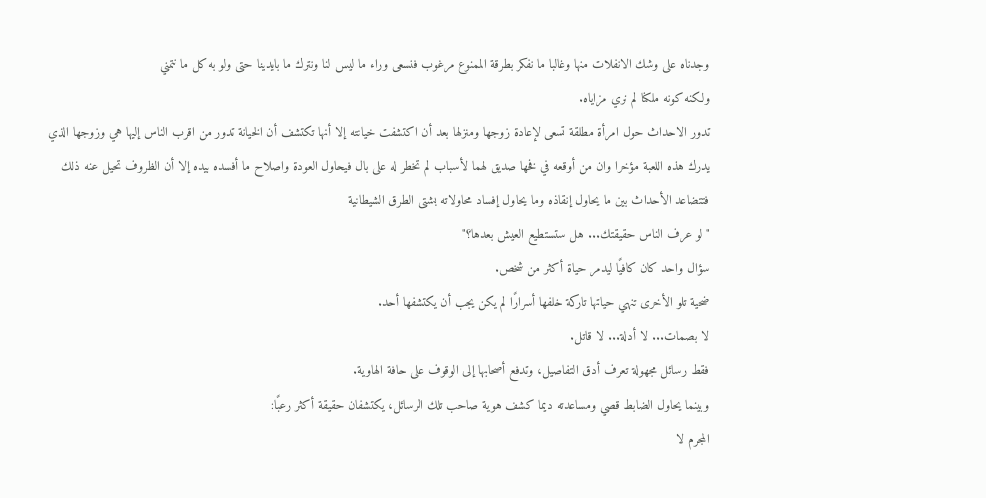وجدناه على وشك الانفلات منها وغالبا ما نفكر بطرقة الممنوع مرغوب فنسعى وراء ما ليس لنا ونترك ما بايدينا حتى ولو به كل ما نتمني
ولكنه كونه ملكنا لم نري مزاياه.
تدور الاحداث حول امرأة مطلقة تسعى لإعادة زوجها ومنزلها بعد أن اكتشفت خيانته إلا أنها تكتشف أن الخيانة تدور من اقرب الناس إليها هي وزوجها الذي يدرك هذه اللعبة مؤخرا وان من أوقعه في فخها صديق لهما لأسباب لم تخطر له على بال فيحاول العودة واصلاح ما أفسده بيده إلا أن الظروف تحيل عنه ذلك فتتضاعد الأحداث بين ما يحاول إنقاذه وما يحاول إفساد محاولاته بشتى الطرق الشيطانية
"لو عرف الناس حقيقتك... هل ستستطيع العيش بعدها؟"
سؤال واحد كان كافيًا ليدمر حياة أكثر من شخص.
ضحية تلو الأخرى تنهي حياتها تاركة خلفها أسرارًا لم يكن يجب أن يكتشفها أحد.
لا بصمات... لا أدلة... لا قاتل.
فقط رسائل مجهولة تعرف أدق التفاصيل، وتدفع أصحابها إلى الوقوف على حافة الهاوية.
وبينما يحاول الضابط قصي ومساعدته ديما كشف هوية صاحب تلك الرسائل، يكتشفان حقيقة أكثر رعبًا:
المجرم لا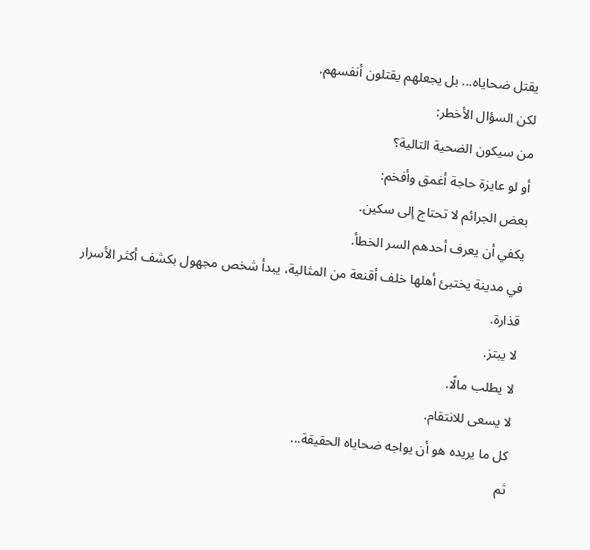يقتل ضحاياه... بل يجعلهم يقتلون أنفسهم.
لكن السؤال الأخطر:
من سيكون الضحية التالية؟
أو لو عايزة حاجة أغمق وأفخم:
بعض الجرائم لا تحتاج إلى سكين.
يكفي أن يعرف أحدهم السر الخطأ.
في مدينة يختبئ أهلها خلف أقنعة من المثالية، يبدأ شخص مجهول بكشف أكثر الأسرار قذارة.
لا يبتز.
لا يطلب مالًا.
لا يسعى للانتقام.
كل ما يريده هو أن يواجه ضحاياه الحقيقة...
ثم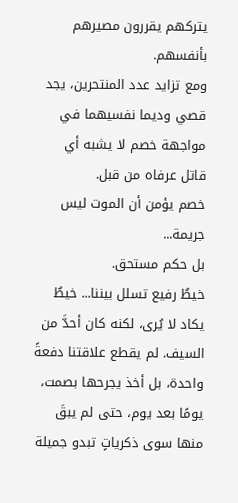يتركهم يقررون مصيرهم بأنفسهم.
ومع تزايد عدد المنتحرين، يجد قصي وديما نفسيهما في مواجهة خصم لا يشبه أي قاتل عرفاه من قبل.
خصم يؤمن أن الموت ليس جريمة...
بل حكم مستحق.
خيطٌ رفيع تسلل بيننا... خيطٌ يكاد لا يُرى، لكنه كان أحدَّ من السيف. لم يقطع علاقتنا دفعةً واحدة، بل أخذ يجرحها بصمت، يومًا بعد يوم، حتى لم يبقَ منها سوى ذكرياتٍ تبدو جميلة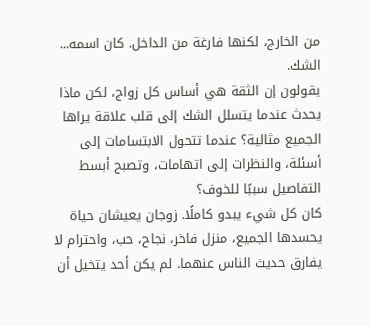من الخارج، لكنها فارغة من الداخل. كان اسمه... الشك.
يقولون إن الثقة هي أساس كل زواج، لكن ماذا يحدث عندما يتسلل الشك إلى قلب علاقة يراها الجميع مثالية؟ عندما تتحول الابتسامات إلى أسئلة، والنظرات إلى اتهامات، وتصبح أبسط التفاصيل سببًا للخوف؟
كان كل شيء يبدو كاملًا. زوجان يعيشان حياة يحسدها الجميع، منزل فاخر، نجاح، حب، واحترام لا يفارق حديث الناس عنهما. لم يكن أحد يتخيل أن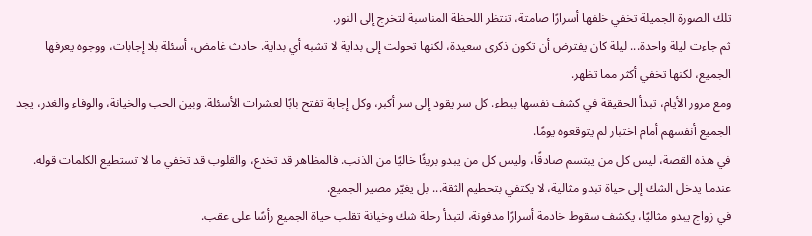تلك الصورة الجميلة تخفي خلفها أسرارًا صامتة، تنتظر اللحظة المناسبة لتخرج إلى النور.
ثم جاءت ليلة واحدة... ليلة كان يفترض أن تكون ذكرى سعيدة، لكنها تحولت إلى بداية لا تشبه أي بداية. حادث غامض، أسئلة بلا إجابات، ووجوه يعرفها الجميع، لكنها تخفي أكثر مما تظهر.
ومع مرور الأيام، تبدأ الحقيقة في كشف نفسها ببطء. كل سر يقود إلى سر أكبر، وكل إجابة تفتح بابًا لعشرات الأسئلة. وبين الحب والخيانة، والوفاء والغدر، يجد الجميع أنفسهم أمام اختبار لم يتوقعوه يومًا.
في هذه القصة، ليس كل من يبتسم صادقًا، وليس كل من يبدو بريئًا خاليًا من الذنب. فالمظاهر قد تخدع، والقلوب قد تخفي ما لا تستطيع الكلمات قوله.
عندما يدخل الشك إلى حياة تبدو مثالية، لا يكتفي بتحطيم الثقة... بل يغيّر مصير الجميع.
في زواج يبدو مثاليًا، يكشف سقوط خادمة أسرارًا مدفونة، لتبدأ رحلة شك وخيانة تقلب حياة الجميع رأسًا على عقب.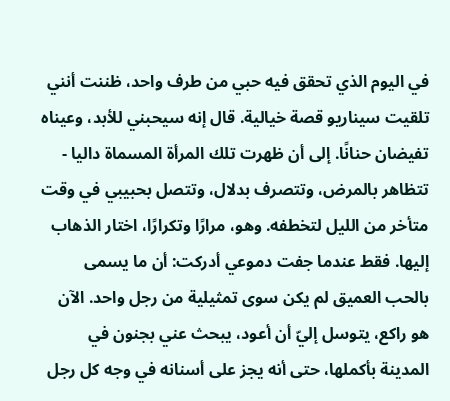في اليوم الذي تحقق فيه حبي من طرف واحد، ظننت أنني تلقيت سيناريو قصة خيالية. قال إنه سيحبني للأبد، وعيناه تفيضان حنانًا. إلى أن ظهرت تلك المرأة المسماة داليا - تتظاهر بالمرض، وتتصرف بدلال، وتتصل بحبيبي في وقت متأخر من الليل لتخطفه. وهو، مرارًا وتكرارًا، اختار الذهاب إليها. فقط عندما جفت دموعي أدركت: أن ما يسمى بالحب العميق لم يكن سوى تمثيلية من رجل واحد. الآن هو راكع، يتوسل إليّ أن أعود، يبحث عني بجنون في المدينة بأكملها، حتى أنه يجز على أسنانه في وجه كل رجل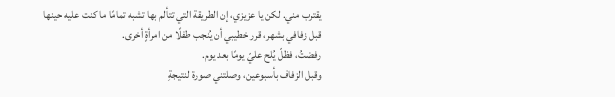يقترب مني. لكن يا عزيزي، إن الطريقة التي تتألم بها تشبه تمامًا ما كنت عليه حينها
قبل زفافي بشهر، قرر خطيبي أن يُنجب طفلًا من امرأةٍ أخرى.
رفضتُ، فظلّ يُلح عليّ يومًا بعد يوم.
وقبل الزفاف بأسبوعين، وصلتني صورة لنتيجةِ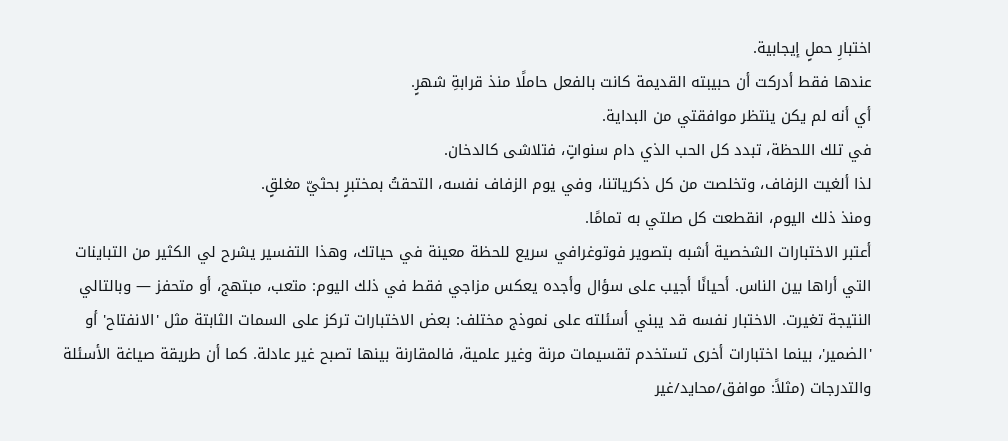اختبارِ حملٍ إيجابية.
عندها فقط أدركت أن حبيبته القديمة كانت بالفعل حاملًا منذ قرابةِ شهرٍ.
أي أنه لم يكن ينتظر موافقتي من البداية.
في تلك اللحظة، تبدد كل الحب الذي دام سنواتٍ، فتلاشى كالدخان.
لذا ألغيت الزفاف، وتخلصت من كل ذكرياتنا، وفي يوم الزفاف نفسه، التحقتُ بمختبرٍ بحثيّ مغلقٍ.
ومنذ ذلك اليوم، انقطعت كل صلتي به تمامًا.
أعتبر الاختبارات الشخصية أشبه بتصوير فوتوغرافي سريع للحظة معينة في حياتك، وهذا التفسير يشرح لي الكثير من التباينات التي أراها بين الناس. أحيانًا أجيب على سؤال وأجده يعكس مزاجي فقط في ذلك اليوم: متعب، مبتهج، أو متحفز — وبالتالي النتيجة تغيرت. الاختبار نفسه قد يبني أسئلته على نموذج مختلف: بعض الاختبارات تركز على السمات الثابتة مثل 'الانفتاح' أو 'الضمير'، بينما اختبارات أخرى تستخدم تقسيمات مرنة وغير علمية، فالمقارنة بينها تصبح غير عادلة. كما أن طريقة صياغة الأسئلة والتدرجات (مثلاً: موافق/محايد/غير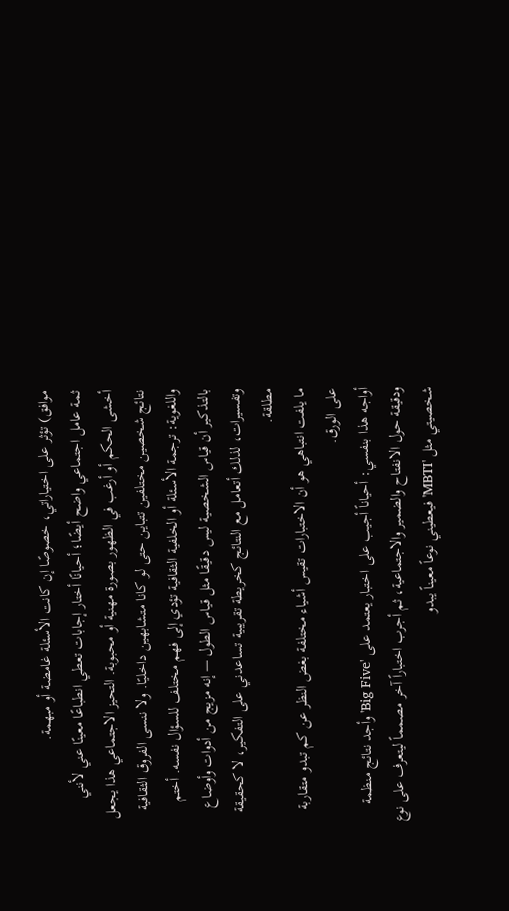موافق) تؤثر على اختياراتي، خصوصًا إن كانت الأسئلة غامضة أو مبهمة.
ثمة عامل اجتماعي واضح أيضًا؛ أحيانًا أختار إجابات تعطي انطباعًا معينًا عني لأنني أخشى الحكم أو أرغب في الظهور بصورة مهنية أو محبوبة. التحيز الاجتماعي هذا يجعل نتائج شخصين مختلفين تتباين حتى لو كانا متشابهين داخليًا. ولا ننسى الفروق الثقافية واللغوية: ترجمة الأسئلة أو الخلفية الثقافية تؤدي إلى فهم مختلف للسؤال نفسه. أختم بالتذكير أن قياس الشخصية ليس دقيقًا مثل قياس الطول — إنه مزيج من أدوات وأوضاع وتفسيرات، لذلك أتعامل مع النتائج كخريطة تقريبية تساعدني على التفكير، لا كحقيقة مطلقة.
ما يلفت انتباهي هو أن الاختبارات تقيس أشياء مختلفة بغض النظر عن كم تبدو متقاربة على الورق.
أواجه هذا بنفسي: أحياناً أجيب على اختبار يعتمد على 'Big Five' وأجد نتائج منظمة ودقيقة حول الانفتاح والضمير والاجتماعية، ثم أجرب اختباراً آخر مصمماً ليتعرف على نوع شخصيتي مثل 'MBTI' فيعطيني نوعاً معيناً يبدو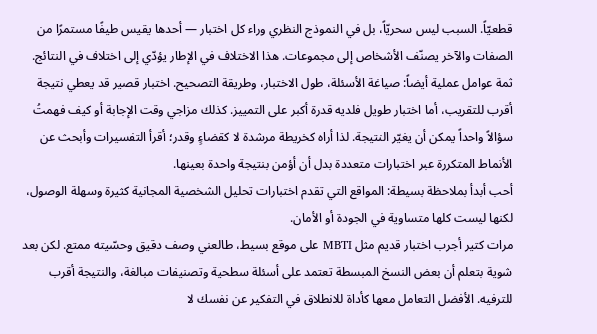قطعيّاً. السبب ليس سحريّاً، بل في النموذج النظري وراء كل اختبار — أحدها يقيس طيفًا مستمرًا من الصفات والآخر يصنّف الأشخاص إلى مجموعات. هذا الاختلاف في الإطار يؤدّي إلى اختلاف في النتائج.
ثمة عوامل عملية أيضاً: صياغة الأسئلة، طول الاختبار، وطريقة التصحيح. اختبار قصير قد يعطي نتيجة أقرب للتقريب، أما اختبار طويل فلديه قدرة أكبر على التمييز. كذلك مزاجي وقت الإجابة أو كيف فهمتُ سؤالاً واحداً يمكن أن يغيّر النتيجة. لذا أراه كخريطة مرشدة لا كقضاءٍ وقدر؛ أقرأ التفسيرات وأبحث عن الأنماط المتكررة عبر اختبارات متعددة بدل أن أؤمن بنتيجة واحدة بعينها.
أحب أبدأ بملاحظة بسيطة: المواقع التي تقدم اختبارات تحليل الشخصية المجانية كثيرة وسهلة الوصول، لكنها ليست كلها متساوية في الجودة أو الأمان.
مرات كتير أجرب اختبار قديم مثل MBTI على موقع بسيط، طالعني وصف دقيق وحسّيته ممتع. لكن بعد شوية بتعلم أن بعض النسخ المبسطة تعتمد على أسئلة سطحية وتصنيفات مبالغة، والنتيجة أقرب للترفيه. الأفضل التعامل معها كأداة للانطلاق في التفكير عن نفسك لا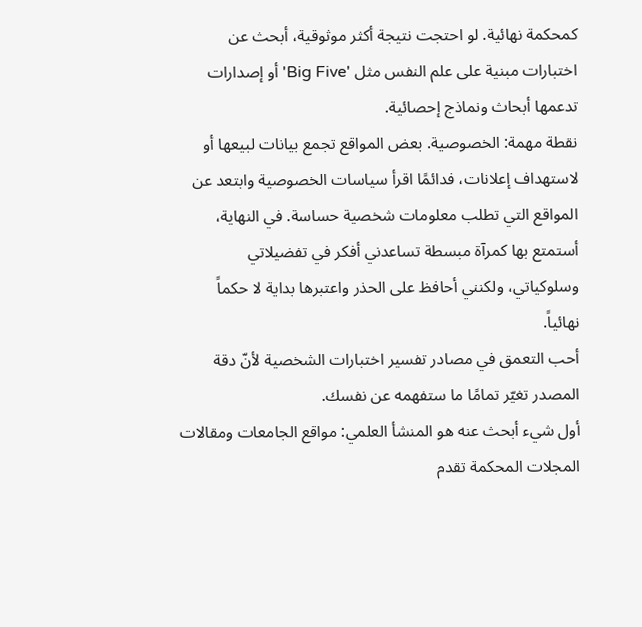كمحكمة نهائية. لو احتجت نتيجة أكثر موثوقية، أبحث عن اختبارات مبنية على علم النفس مثل 'Big Five' أو إصدارات تدعمها أبحاث ونماذج إحصائية.
نقطة مهمة: الخصوصية. بعض المواقع تجمع بيانات لبيعها أو لاستهداف إعلانات، فدائمًا اقرأ سياسات الخصوصية وابتعد عن المواقع التي تطلب معلومات شخصية حساسة. في النهاية، أستمتع بها كمرآة مبسطة تساعدني أفكر في تفضيلاتي وسلوكياتي، ولكنني أحافظ على الحذر واعتبرها بداية لا حكماً نهائياً.
أحب التعمق في مصادر تفسير اختبارات الشخصية لأنّ دقة المصدر تغيّر تمامًا ما ستفهمه عن نفسك.
أول شيء أبحث عنه هو المنشأ العلمي: مواقع الجامعات ومقالات المجلات المحكمة تقدم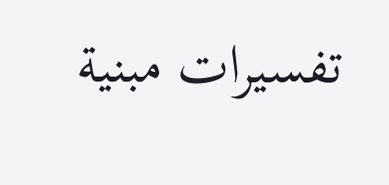تفسيرات مبنية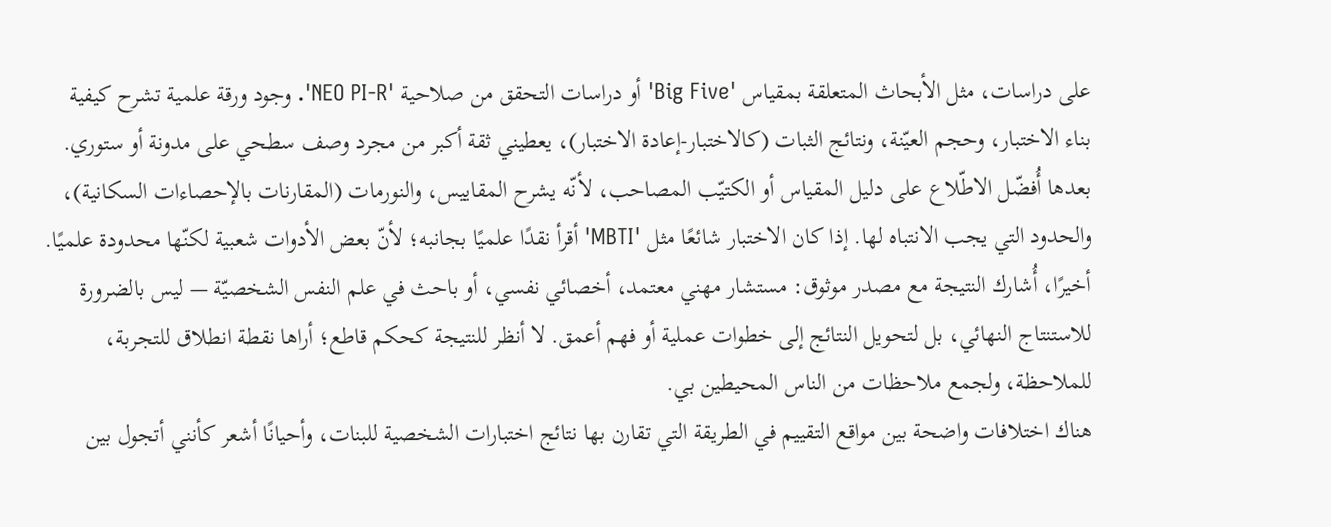على دراسات، مثل الأبحاث المتعلقة بمقياس 'Big Five' أو دراسات التحقق من صلاحية 'NEO PI-R'. وجود ورقة علمية تشرح كيفية بناء الاختبار، وحجم العيّنة، ونتائج الثبات (كالاختبار-إعادة الاختبار)، يعطيني ثقة أكبر من مجرد وصف سطحي على مدونة أو ستوري.
بعدها أُفضّل الاطّلاع على دليل المقياس أو الكتيّب المصاحب، لأنّه يشرح المقاييس، والنورمات (المقارنات بالإحصاءات السكانية)، والحدود التي يجب الانتباه لها. إذا كان الاختبار شائعًا مثل 'MBTI' أقرأ نقدًا علميًا بجانبه؛ لأنّ بعض الأدوات شعبية لكنّها محدودة علميًا.
أخيرًا، أُشارك النتيجة مع مصدر موثوق: مستشار مهني معتمد، أخصائي نفسي، أو باحث في علم النفس الشخصيّة — ليس بالضرورة للاستنتاج النهائي، بل لتحويل النتائج إلى خطوات عملية أو فهم أعمق. لا أنظر للنتيجة كحكم قاطع؛ أراها نقطة انطلاق للتجربة، للملاحظة، ولجمع ملاحظات من الناس المحيطين بي.
هناك اختلافات واضحة بين مواقع التقييم في الطريقة التي تقارن بها نتائج اختبارات الشخصية للبنات، وأحيانًا أشعر كأنني أتجول بين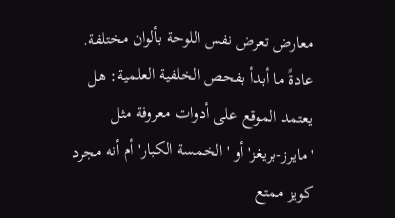معارض تعرض نفس اللوحة بألوان مختلفة. عادةً ما أبدأ بفحص الخلفية العلمية: هل يعتمد الموقع على أدوات معروفة مثل 'مايرز-بريغز' أو 'الخمسة الكبار' أم أنه مجرد كويز ممتع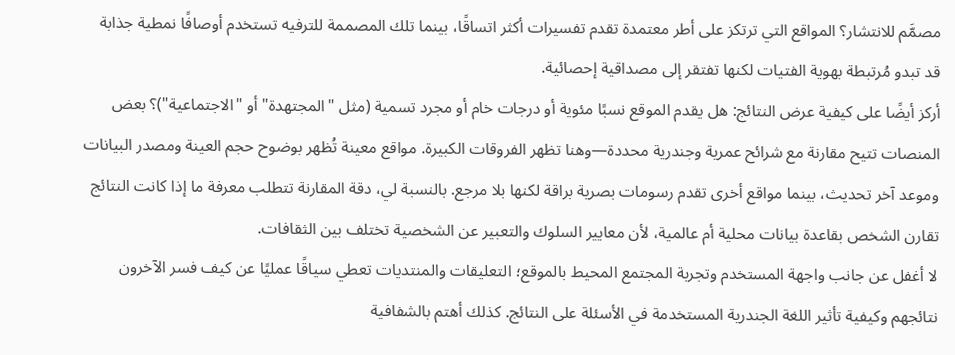مصمَّم للانتشار؟ المواقع التي ترتكز على أطر معتمدة تقدم تفسيرات أكثر اتساقًا، بينما تلك المصممة للترفيه تستخدم أوصافًا نمطية جذابة قد تبدو مُرتبطة بهوية الفتيات لكنها تفتقر إلى مصداقية إحصائية.
أركز أيضًا على كيفية عرض النتائج: هل يقدم الموقع نسبًا مئوية أو درجات خام أو مجرد تسمية (مثل "المجتهدة" أو "الاجتماعية")؟ بعض المنصات تتيح مقارنة مع شرائح عمرية وجندرية محددة—وهنا تظهر الفروقات الكبيرة. مواقع معينة تُظهر بوضوح حجم العينة ومصدر البيانات وموعد آخر تحديث، بينما مواقع أخرى تقدم رسومات بصرية براقة لكنها بلا مرجع. بالنسبة لي، دقة المقارنة تتطلب معرفة ما إذا كانت النتائج تقارن الشخص بقاعدة بيانات محلية أم عالمية، لأن معايير السلوك والتعبير عن الشخصية تختلف بين الثقافات.
لا أغفل عن جانب واجهة المستخدم وتجربة المجتمع المحيط بالموقع؛ التعليقات والمنتديات تعطي سياقًا عمليًا عن كيف فسر الآخرون نتائجهم وكيفية تأثير اللغة الجندرية المستخدمة في الأسئلة على النتائج. كذلك أهتم بالشفافية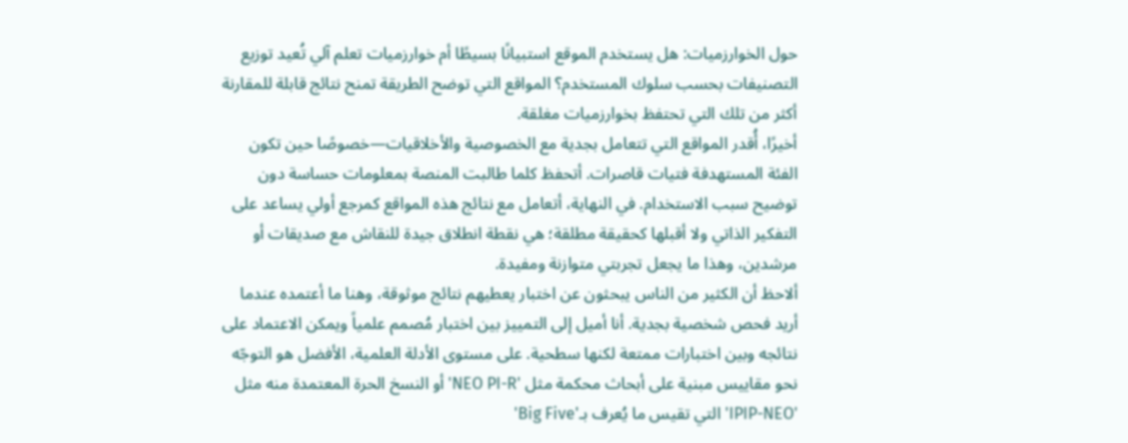حول الخوارزميات: هل يستخدم الموقع استبيانًا بسيطًا أم خوارزميات تعلم آلي تُعيد توزيع التصنيفات بحسب سلوك المستخدم؟ المواقع التي توضح الطريقة تمنح نتائج قابلة للمقارنة أكثر من تلك التي تحتفظ بخوارزميات مغلقة.
أخيرًا، أُقدر المواقع التي تتعامل بجدية مع الخصوصية والأخلاقيات—خصوصًا حين تكون الفئة المستهدفة فتيات قاصرات. أتحفظ كلما طالبت المنصة بمعلومات حساسة دون توضيح سبب الاستخدام. في النهاية، أتعامل مع نتائج هذه المواقع كمرجع أولي يساعد على التفكير الذاتي ولا أقبلها كحقيقة مطلقة؛ هي نقطة انطلاق جيدة للنقاش مع صديقات أو مرشدين، وهذا ما يجعل تجربتي متوازنة ومفيدة.
ألاحظ أن الكثير من الناس يبحثون عن اختبار يعطيهم نتائج موثوقة، وهنا ما أعتمده عندما أريد فحص شخصية بجدية. أنا أميل إلى التمييز بين اختبار مُصمم علمياً ويمكن الاعتماد على نتائجه وبين اختبارات ممتعة لكنها سطحية. على مستوى الأدلة العلمية، الأفضل هو التوجّه نحو مقاييس مبنية على أبحاث محكمة مثل 'NEO PI-R' أو النسخ الحرة المعتمدة منه مثل 'IPIP-NEO' التي تقيس ما يُعرف بـ'Big Five'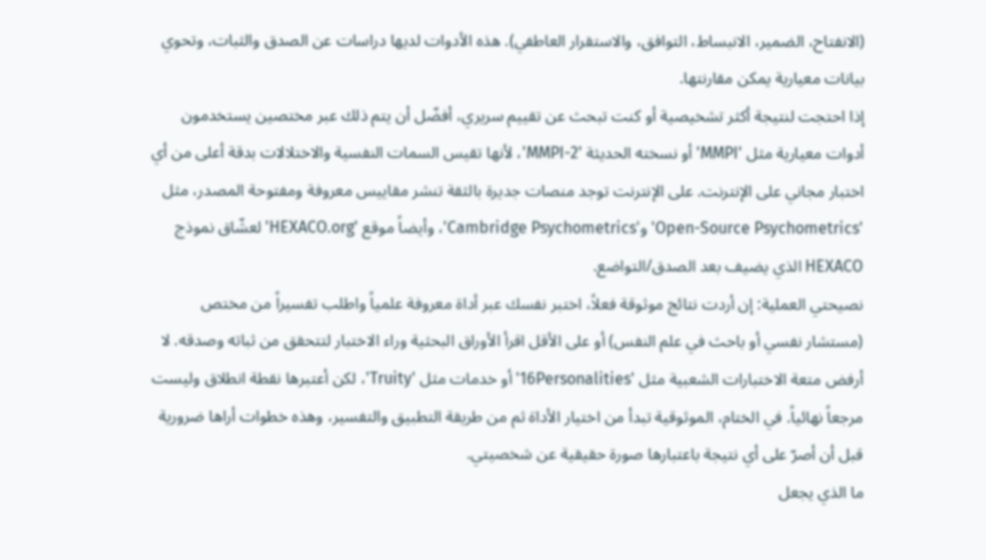(الانفتاح، الضمير، الانبساط، التوافق، والاستقرار العاطفي). هذه الأدوات لديها دراسات عن الصدق والثبات، وتحوي بيانات معيارية يمكن مقارنتها.
إذا احتجت لنتيجة أكثر تشخيصية أو كنت تبحث عن تقييم سريري، أفضّل أن يتم ذلك عبر مختصين يستخدمون أدوات معيارية مثل 'MMPI' أو نسخته الحديثة 'MMPI-2'، لأنها تقيس السمات النفسية والاختلالات بدقة أعلى من أي اختبار مجاني على الإنترنت. على الإنترنت توجد منصات جديرة بالثقة تنشر مقاييس معروفة ومفتوحة المصدر، مثل 'Open-Source Psychometrics' و'Cambridge Psychometrics'، وأيضاً موقع 'HEXACO.org' لعشّاق نموذج HEXACO الذي يضيف بعد الصدق/التواضع.
نصيحتي العملية: إن أردت نتائج موثوقة فعلاً، اختبر نفسك عبر أداة معروفة علمياً واطلب تفسيراً من مختص (مستشار نفسي أو باحث في علم النفس) أو على الأقل اقرأ الأوراق البحثية وراء الاختبار لتتحقق من ثباته وصدقه. لا أرفض متعة الاختبارات الشعبية مثل '16Personalities' أو خدمات مثل 'Truity'، لكن أعتبرها نقطة انطلاق وليست مرجعاً نهائياً. في الختام، الموثوقية تبدأ من اختيار الأداة ثم من طريقة التطبيق والتفسير، وهذه خطوات أراها ضرورية قبل أن أصرّ على أي نتيجة باعتبارها صورة حقيقية عن شخصيتي.
ما الذي يجعل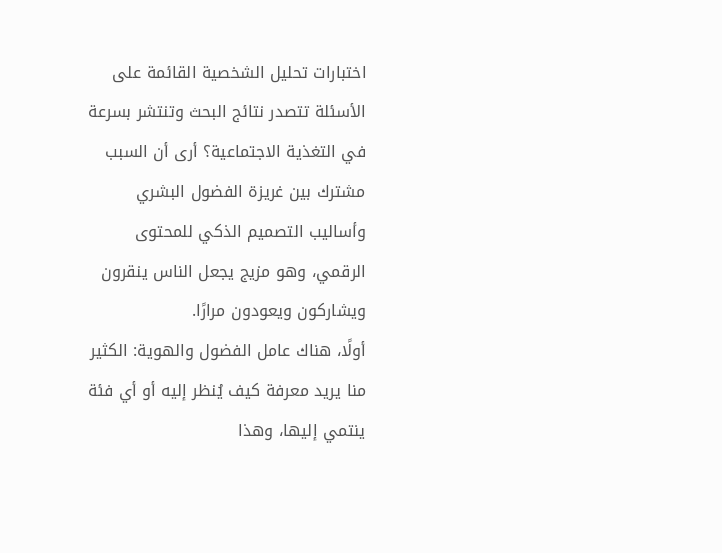اختبارات تحليل الشخصية القائمة على الأسئلة تتصدر نتائج البحث وتنتشر بسرعة في التغذية الاجتماعية؟ أرى أن السبب مشترك بين غريزة الفضول البشري وأساليب التصميم الذكي للمحتوى الرقمي، وهو مزيج يجعل الناس ينقرون ويشاركون ويعودون مرارًا.
أولًا، هناك عامل الفضول والهوية: الكثير منا يريد معرفة كيف يُنظر إليه أو أي فئة ينتمي إليها، وهذا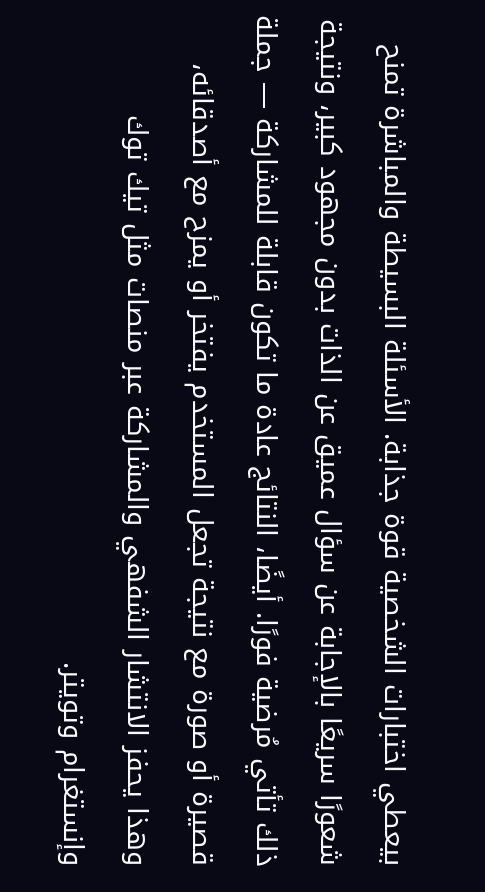بيعطي اختبارات الشخصية قوة جذابة. الأسئلة البسيطة والمباشرة تمنح شعورًا سريعًا بالإجابة عن سؤال عميق عن الذات بدون مجهود كبير، ونتيجة ذلك تأتي مُرضية فورًا. أيضًا، النتائج عادة ما تكون قابلة للمشاركة — جملة قصيرة أو صورة مع نتيجة تجعل المستخدم يفتخر أو يمزح مع أصدقائه، وهذا يحفز الانتشار الشفهي والمشاركة عبر منصات مثل تيك توك وإنستغرام وتويتر.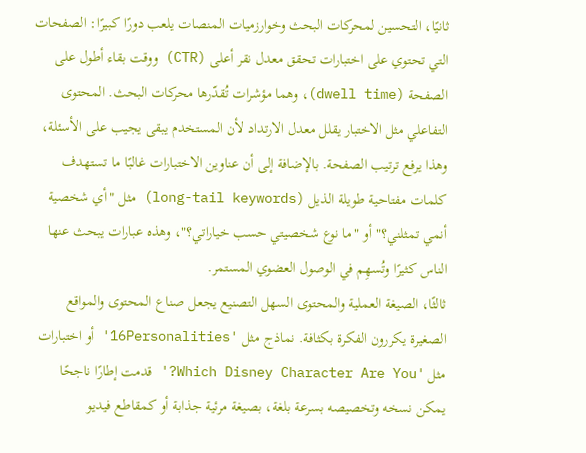ثانيًا، التحسين لمحركات البحث وخوارزميات المنصات يلعب دورًا كبيرًا: الصفحات التي تحتوي على اختبارات تحقق معدل نقر أعلى (CTR) ووقت بقاء أطول على الصفحة (dwell time)، وهما مؤشرات تُقدّرها محركات البحث. المحتوى التفاعلي مثل الاختبار يقلل معدل الارتداد لأن المستخدم يبقى يجيب على الأسئلة، وهذا يرفع ترتيب الصفحة. بالإضافة إلى أن عناوين الاختبارات غالبًا ما تستهدف كلمات مفتاحية طويلة الذيل (long-tail keywords) مثل "أي شخصية أنمي تمثلني؟" أو "ما نوع شخصيتي حسب خياراتي؟"، وهذه عبارات يبحث عنها الناس كثيرًا وتُسهِم في الوصول العضوي المستمر.
ثالثًا، الصيغة العملية والمحتوى السهل التصنيع يجعل صناع المحتوى والمواقع الصغيرة يكررون الفكرة بكثافة. نماذج مثل '16Personalities' أو اختبارات مثل 'Which Disney Character Are You?' قدمت إطارًا ناجحًا يمكن نسخه وتخصيصه بسرعة بلغة، بصيغة مرئية جذابة أو كمقاطع فيديو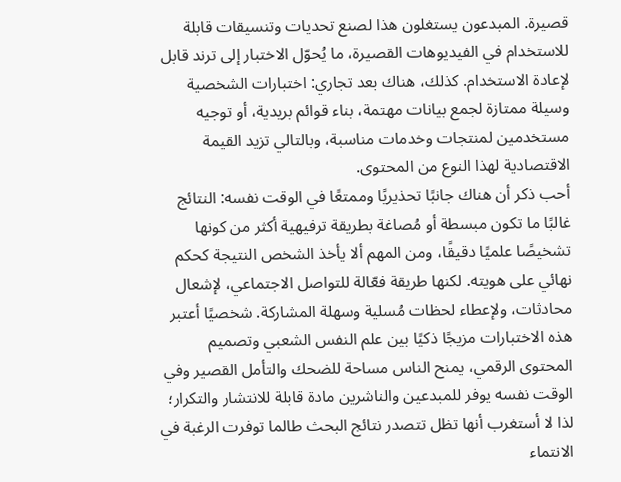قصيرة. المبدعون يستغلون هذا لصنع تحديات وتنسيقات قابلة للاستخدام في الفيديوهات القصيرة، ما يُحوّل الاختبار إلى ترند قابل لإعادة الاستخدام. كذلك، هناك بعد تجاري: اختبارات الشخصية وسيلة ممتازة لجمع بيانات مهتمة، بناء قوائم بريدية، أو توجيه مستخدمين لمنتجات وخدمات مناسبة، وبالتالي تزيد القيمة الاقتصادية لهذا النوع من المحتوى.
أحب ذكر أن هناك جانبًا تحذيريًا وممتعًا في الوقت نفسه: النتائج غالبًا ما تكون مبسطة أو مُصاغة بطريقة ترفيهية أكثر من كونها تشخيصًا علميًا دقيقًا، ومن المهم ألا يأخذ الشخص النتيجة كحكم نهائي على هويته. لكنها طريقة فعّالة للتواصل الاجتماعي، لإشعال محادثات، ولإعطاء لحظات مُسلية وسهلة المشاركة. شخصيًا أعتبر هذه الاختبارات مزيجًا ذكيًا بين علم النفس الشعبي وتصميم المحتوى الرقمي، يمنح الناس مساحة للضحك والتأمل القصير وفي الوقت نفسه يوفر للمبدعين والناشرين مادة قابلة للانتشار والتكرار؛ لذا لا أستغرب أنها تظل تتصدر نتائج البحث طالما توفرت الرغبة في الانتماء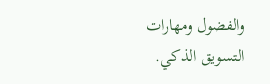والفضول ومهارات التسويق الذكي.